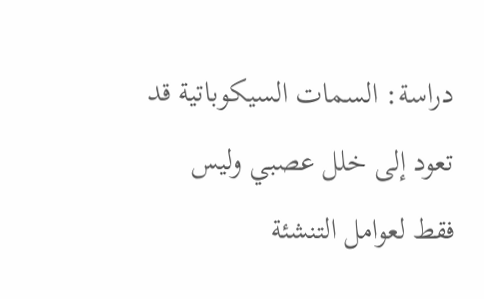دراسة: السمات السيكوباتية قد تعود إلى خلل عصبي وليس فقط لعوامل التنشئة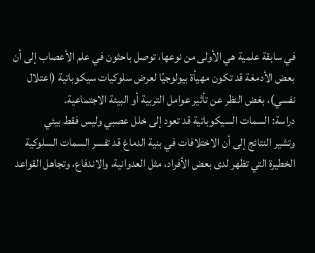في سابقة علمية هي الأولى من نوعها، توصل باحثون في علم الأعصاب إلى أن بعض الأدمغة قد تكون مهيأة بيولوجيًا لعرض سلوكيات سيكوباتية (اعتلال نفسي)، بغض النظر عن تأثير عوامل التربية أو البيئة الاجتماعية.
دراسة: السمات السيكوباتية قد تعود إلى خلل عصبي وليس فقط بيئي
وتشير النتائج إلى أن الاختلافات في بنية الدماغ قد تفسر السمات السلوكية الخطيرة التي تظهر لدى بعض الأفراد، مثل العدوانية، والاندفاع، وتجاهل القواعد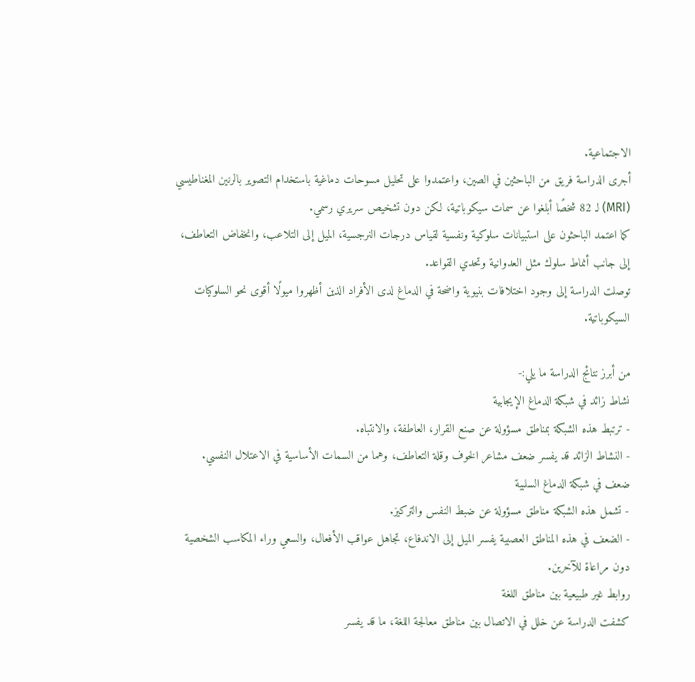الاجتماعية.
أجرى الدراسة فريق من الباحثين في الصين، واعتمدوا على تحليل مسوحات دماغية باستخدام التصوير بالرنين المغناطيسي (MRI) لـ 82 شخصًا أبلغوا عن سمات سيكوباتية، لكن دون تشخيص سريري رسمي.
كما اعتمد الباحثون على استبيانات سلوكية ونفسية لقياس درجات النرجسية، الميل إلى التلاعب، وانخفاض التعاطف، إلى جانب أنماط سلوك مثل العدوانية وتحدي القواعد.
توصلت الدراسة إلى وجود اختلافات بنيوية واضحة في الدماغ لدى الأفراد الذين أظهروا ميولًا أقوى نحو السلوكيات السيكوباتية.

من أبرز نتائج الدراسة ما يلي:-
نشاط زائد في شبكة الدماغ الإيجابية
- ترتبط هذه الشبكة بمناطق مسؤولة عن صنع القرار، العاطفة، والانتباه.
- النشاط الزائد قد يفسر ضعف مشاعر الخوف وقلة التعاطف، وهما من السمات الأساسية في الاعتلال النفسي.
ضعف في شبكة الدماغ السلبية
- تشمل هذه الشبكة مناطق مسؤولة عن ضبط النفس والتركيز.
- الضعف في هذه المناطق العصبية يفسر الميل إلى الاندفاع، تجاهل عواقب الأفعال، والسعي وراء المكاسب الشخصية دون مراعاة للآخرين.
روابط غير طبيعية بين مناطق اللغة
كشفت الدراسة عن خلل في الاتصال بين مناطق معالجة اللغة، ما قد يفسر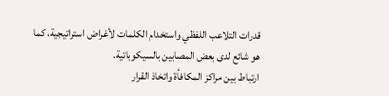قدرات التلاعب اللفظي واستخدام الكلمات لأغراض استراتيجية، كما هو شائع لدى بعض المصابين بالسيكوباتية.
ارتباط بين مراكز المكافأة واتخاذ القرار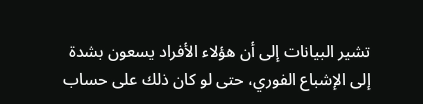تشير البيانات إلى أن هؤلاء الأفراد يسعون بشدة إلى الإشباع الفوري، حتى لو كان ذلك على حساب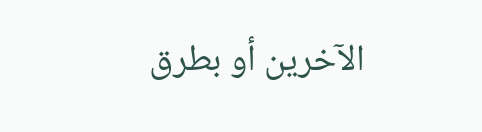الآخرين أو بطرق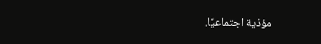مؤذية اجتماعيًا.